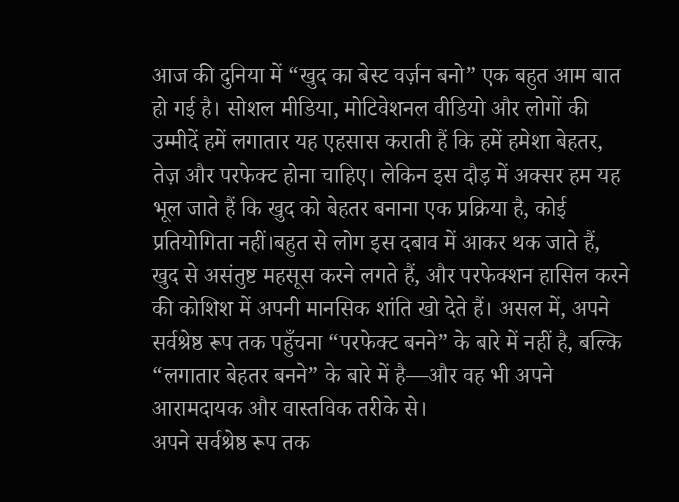आज की दुनिया में “खुद का बेस्ट वर्ज़न बनो” एक बहुत आम बात हो गई है। सोशल मीडिया, मोटिवेशनल वीडियो और लोगों की उम्मीदें हमें लगातार यह एहसास कराती हैं कि हमें हमेशा बेहतर, तेज़ और परफेक्ट होना चाहिए। लेकिन इस दौड़ में अक्सर हम यह भूल जाते हैं कि खुद को बेहतर बनाना एक प्रक्रिया है, कोई प्रतियोगिता नहीं।बहुत से लोग इस दबाव में आकर थक जाते हैं, खुद से असंतुष्ट महसूस करने लगते हैं, और परफेक्शन हासिल करने की कोशिश में अपनी मानसिक शांति खो देते हैं। असल में, अपने सर्वश्रेष्ठ रूप तक पहुँचना “परफेक्ट बनने” के बारे में नहीं है, बल्कि “लगातार बेहतर बनने” के बारे में है—और वह भी अपने आरामदायक और वास्तविक तरीके से।
अपने सर्वश्रेष्ठ रूप तक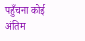पहुँचना कोई अंतिम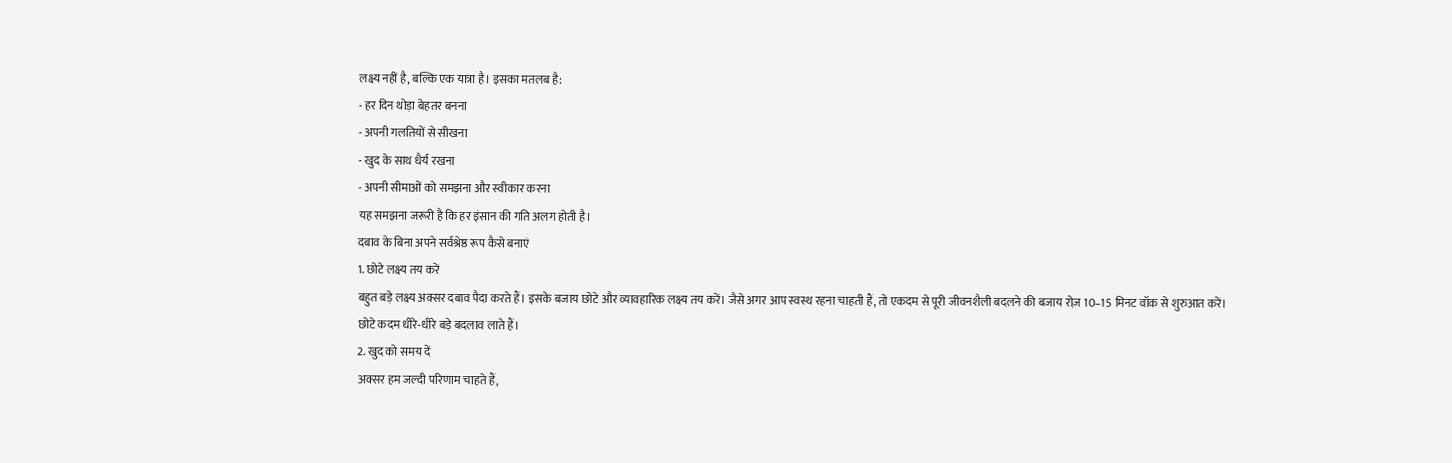लक्ष्य नहीं है, बल्कि एक यात्रा है। इसका मतलब है:
- हर दिन थोड़ा बेहतर बनना
- अपनी गलतियों से सीखना
- खुद के साथ धैर्य रखना
- अपनी सीमाओं को समझना और स्वीकार करना
यह समझना जरूरी है कि हर इंसान की गति अलग होती है।
दबाव के बिना अपने सर्वश्रेष्ठ रूप कैसे बनाएं
1. छोटे लक्ष्य तय करें
बहुत बड़े लक्ष्य अक्सर दबाव पैदा करते हैं। इसके बजाय छोटे और व्यावहारिक लक्ष्य तय करें। जैसे अगर आप स्वस्थ रहना चाहती हैं, तो एकदम से पूरी जीवनशैली बदलने की बजाय रोज़ 10–15 मिनट वॉक से शुरुआत करें।
छोटे कदम धीरे-धीरे बड़े बदलाव लाते हैं।
2. खुद को समय दें
अक्सर हम जल्दी परिणाम चाहते हैं,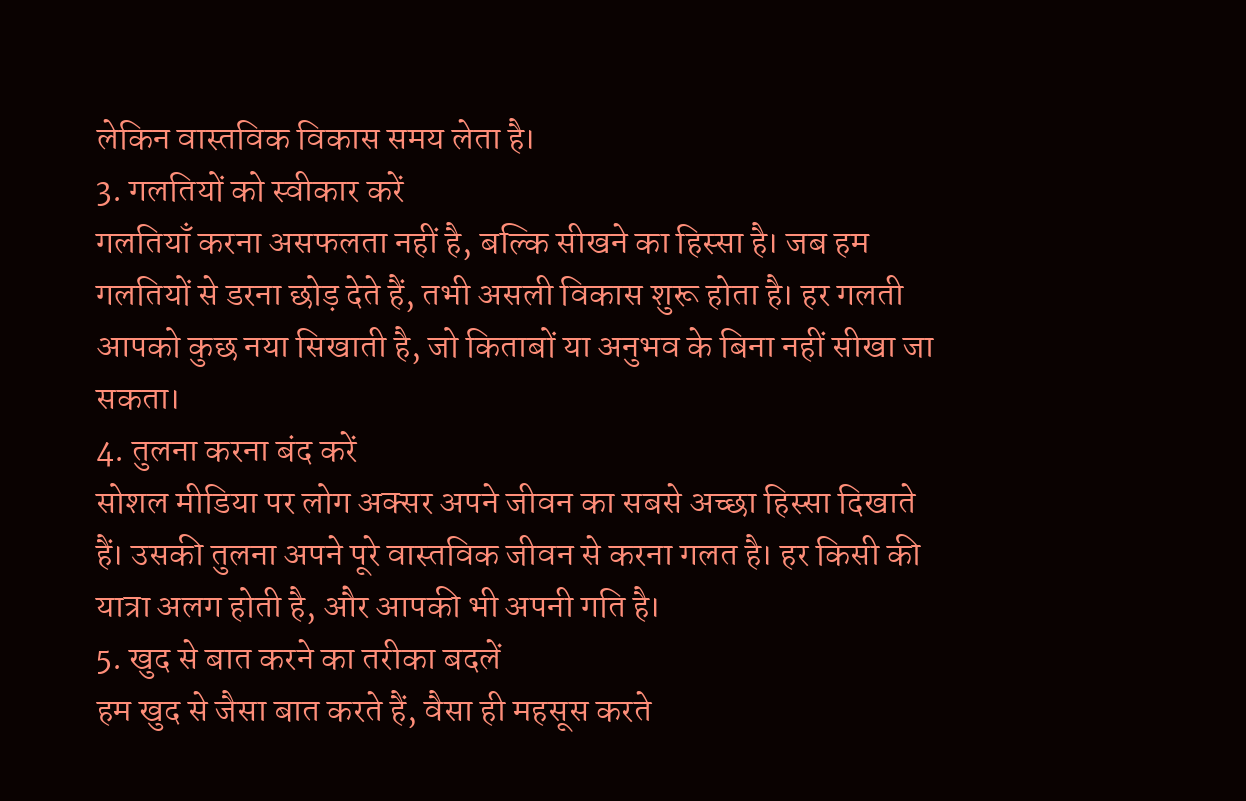लेकिन वास्तविक विकास समय लेता है।
3. गलतियों को स्वीकार करें
गलतियाँ करना असफलता नहीं है, बल्कि सीखने का हिस्सा है। जब हम गलतियों से डरना छोड़ देते हैं, तभी असली विकास शुरू होता है। हर गलती आपको कुछ नया सिखाती है, जो किताबों या अनुभव के बिना नहीं सीखा जा सकता।
4. तुलना करना बंद करें
सोशल मीडिया पर लोग अक्सर अपने जीवन का सबसे अच्छा हिस्सा दिखाते हैं। उसकी तुलना अपने पूरे वास्तविक जीवन से करना गलत है। हर किसी की यात्रा अलग होती है, और आपकी भी अपनी गति है।
5. खुद से बात करने का तरीका बदलें
हम खुद से जैसा बात करते हैं, वैसा ही महसूस करते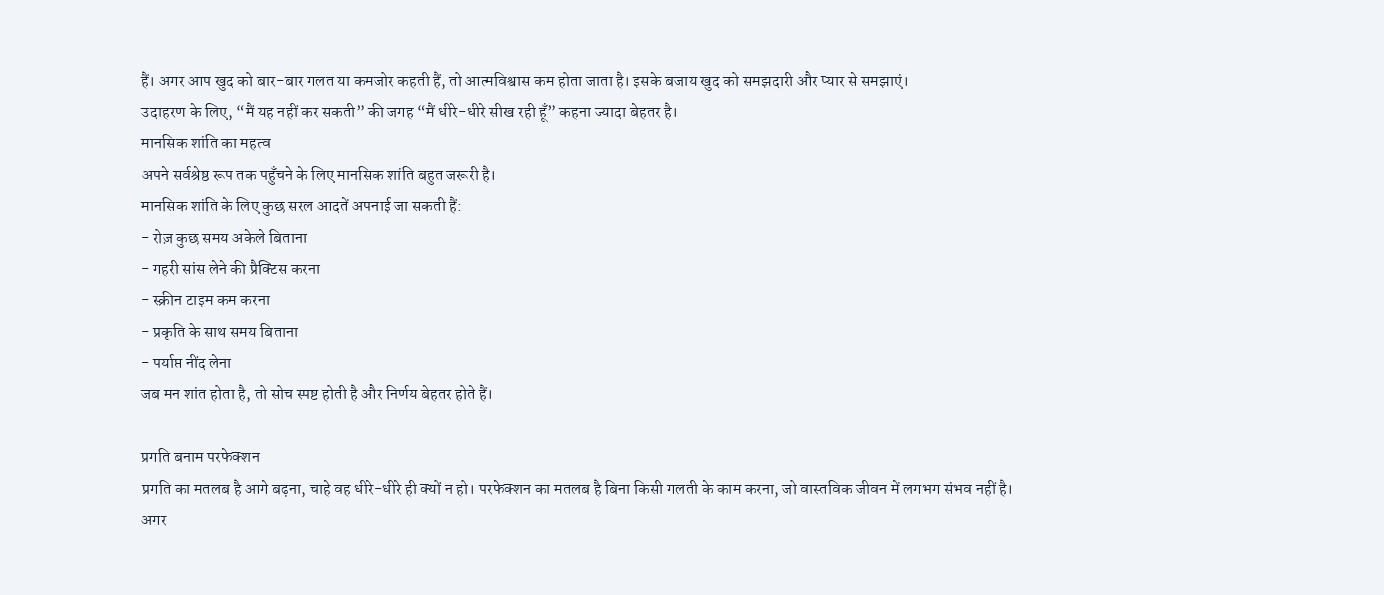हैं। अगर आप खुद को बार-बार गलत या कमजोर कहती हैं, तो आत्मविश्वास कम होता जाता है। इसके बजाय खुद को समझदारी और प्यार से समझाएं।
उदाहरण के लिए, “मैं यह नहीं कर सकती” की जगह “मैं धीरे-धीरे सीख रही हूँ” कहना ज्यादा बेहतर है।
मानसिक शांति का महत्व
अपने सर्वश्रेष्ठ रूप तक पहुँचने के लिए मानसिक शांति बहुत जरूरी है।
मानसिक शांति के लिए कुछ सरल आदतें अपनाई जा सकती हैं:
- रोज़ कुछ समय अकेले बिताना
- गहरी सांस लेने की प्रैक्टिस करना
- स्क्रीन टाइम कम करना
- प्रकृति के साथ समय बिताना
- पर्याप्त नींद लेना
जब मन शांत होता है, तो सोच स्पष्ट होती है और निर्णय बेहतर होते हैं।

प्रगति बनाम परफेक्शन
प्रगति का मतलब है आगे बढ़ना, चाहे वह धीरे-धीरे ही क्यों न हो। परफेक्शन का मतलब है बिना किसी गलती के काम करना, जो वास्तविक जीवन में लगभग संभव नहीं है।
अगर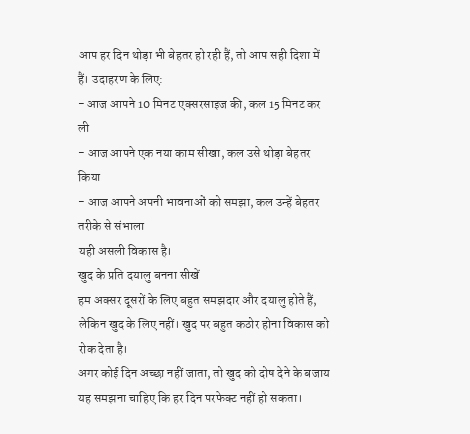आप हर दिन थोड़ा भी बेहतर हो रही हैं, तो आप सही दिशा में हैं। उदाहरण के लिए:
- आज आपने 10 मिनट एक्सरसाइज की, कल 15 मिनट कर ली
- आज आपने एक नया काम सीखा, कल उसे थोड़ा बेहतर किया
- आज आपने अपनी भावनाओं को समझा, कल उन्हें बेहतर तरीके से संभाला
यही असली विकास है।
खुद के प्रति दयालु बनना सीखें
हम अक्सर दूसरों के लिए बहुत समझदार और दयालु होते हैं, लेकिन खुद के लिए नहीं। खुद पर बहुत कठोर होना विकास को रोक देता है।
अगर कोई दिन अच्छा नहीं जाता, तो खुद को दोष देने के बजाय यह समझना चाहिए कि हर दिन परफेक्ट नहीं हो सकता।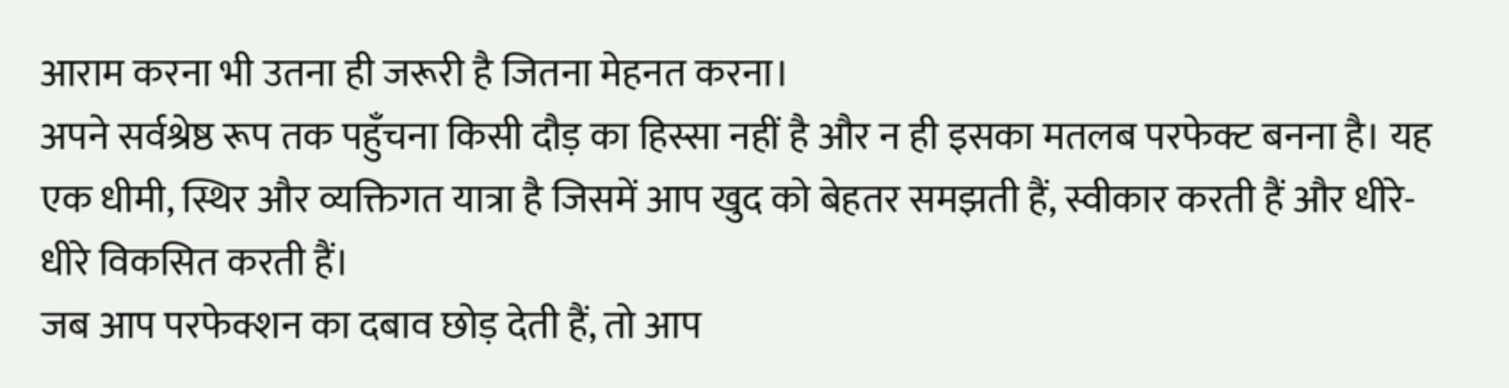आराम करना भी उतना ही जरूरी है जितना मेहनत करना।
अपने सर्वश्रेष्ठ रूप तक पहुँचना किसी दौड़ का हिस्सा नहीं है और न ही इसका मतलब परफेक्ट बनना है। यह एक धीमी, स्थिर और व्यक्तिगत यात्रा है जिसमें आप खुद को बेहतर समझती हैं, स्वीकार करती हैं और धीरे-धीरे विकसित करती हैं।
जब आप परफेक्शन का दबाव छोड़ देती हैं, तो आप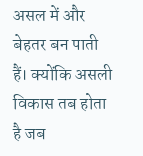असल में और बेहतर बन पाती हैं। क्योंकि असली विकास तब होता है जब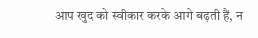आप खुद को स्वीकार करके आगे बढ़ती हैं, न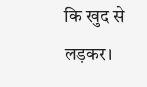कि खुद से लड़कर।